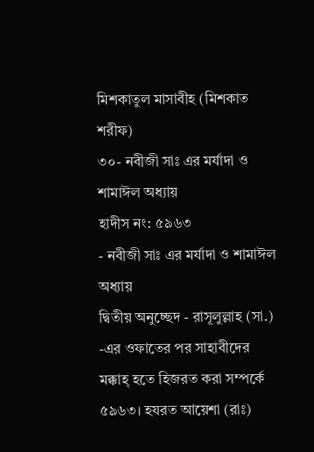মিশকাতুল মাসাবীহ (মিশকাত শরীফ)
৩০- নবীজী সাঃ এর মর্যাদা ও শামাঈল অধ্যায়
হাদীস নং: ৫৯৬৩
- নবীজী সাঃ এর মর্যাদা ও শামাঈল অধ্যায়
দ্বিতীয় অনুচ্ছেদ - রাসূলুল্লাহ (সা.) -এর ওফাতের পর সাহাবীদের মক্কাহ্ হতে হিজরত করা সম্পর্কে
৫৯৬৩। হযরত আয়েশা (রাঃ)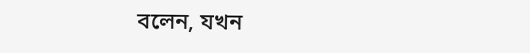বলেন, যখন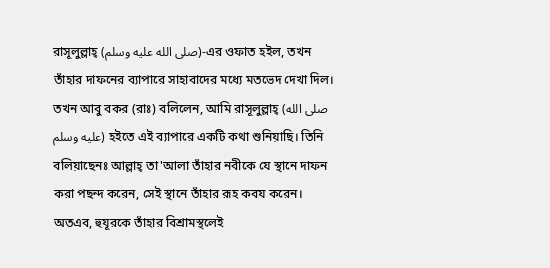রাসূলুল্লাহ্ (صلى الله عليه وسلم)-এর ওফাত হইল, তখন তাঁহার দাফনের ব্যাপারে সাহাবাদের মধ্যে মতভেদ দেখা দিল। তখন আবু বকর (রাঃ) বলিলেন, আমি রাসূলুল্লাহ্ (صلى الله عليه وسلم) হইতে এই ব্যাপারে একটি কথা শুনিয়াছি। তিনি বলিয়াছেনঃ আল্লাহ্ তা'আলা তাঁহার নবীকে যে স্থানে দাফন করা পছন্দ করেন, সেই স্থানে তাঁহার রূহ কবয করেন। অতএব, হুযূরকে তাঁহার বিশ্রামস্থলেই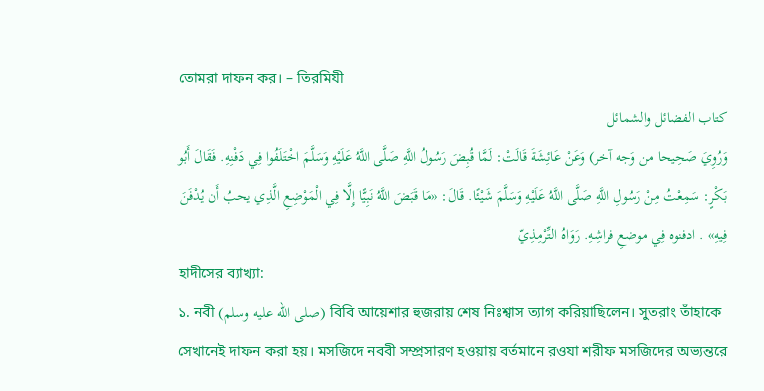তোমরা দাফন কর। – তিরমিযী
كتاب الفضائل والشمائل
وَرُوِيَ صَحِيحا من وَجه آخر) وَعَنْ عَائِشَةَ قَالَتْ: لَمَّا قُبِضَ رَسُولُ اللَّهِ صَلَّى اللَّهُ عَلَيْهِ وَسَلَّمَ اخْتَلَفُوا فِي دَفْنِهِ. فَقَالَ أَبُو بَكْرٍ: سَمِعْتُ مِنْ رَسُولِ اللَّهِ صَلَّى اللَّهُ عَلَيْهِ وَسَلَّمَ شَيْئًا. قَالَ: «مَا قَبَضَ اللَّهُ نَبِيًّا إِلَّا فِي الْمَوْضِعِ الَّذِي يحبُ أَن يُدْفَنَ فِيهِ» . ادفنوه فِي موضعِ فراشِهِ. رَوَاهُ التِّرْمِذِيّ
হাদীসের ব্যাখ্যা:
১. নবী (صلى الله عليه وسلم) বিবি আয়েশার হুজরায় শেষ নিঃশ্বাস ত্যাগ করিয়াছিলেন। সুতরাং তাঁহাকে সেখানেই দাফন করা হয়। মসজিদে নববী সম্প্রসারণ হওয়ায় বর্তমানে রওযা শরীফ মসজিদের অভ্যন্তরে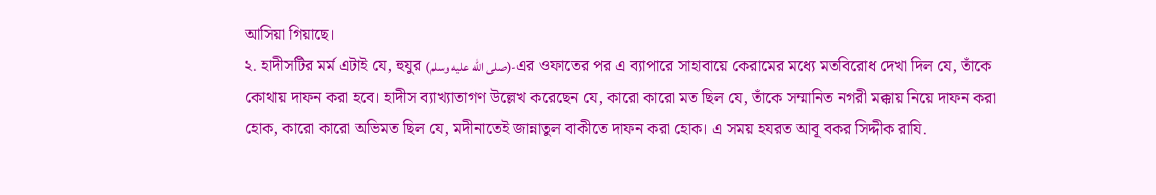আসিয়া গিয়াছে।
২. হাদীসটির মর্ম এটাই যে, হুযুর (صلى الله عليه وسلم)-এর ওফাতের পর এ ব্যাপারে সাহাবায়ে কেরামের মধ্যে মতবিরোধ দেখা দিল যে, তাঁকে কোথায় দাফন করা হবে। হাদীস ব্যাখ্যাতাগণ উল্লেখ করেছেন যে, কারো কারো মত ছিল যে, তাঁকে সম্মানিত নগরী মক্কায় নিয়ে দাফন করা হোক, কারো কারো অভিমত ছিল যে, মদীনাতেই জান্নাতুল বাকীতে দাফন করা হোক। এ সময় হযরত আবূ বকর সিদ্দীক রাযি.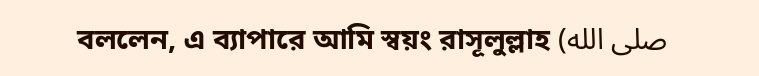বললেন, এ ব্যাপারে আমি স্বয়ং রাসূলুল্লাহ (صلى الله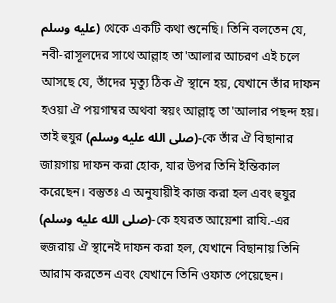عليه وسلم) থেকে একটি কথা শুনেছি। তিনি বলতেন যে, নবী-রাসূলদের সাথে আল্লাহ তা'আলার আচরণ এই চলে আসছে যে, তাঁদের মৃত্যু ঠিক ঐ স্থানে হয়, যেখানে তাঁর দাফন হওয়া ঐ পয়গাম্বর অথবা স্বয়ং আল্লাহ্ তা'আলার পছন্দ হয়। তাই হুযুর (صلى الله عليه وسلم)-কে তাঁর ঐ বিছানার জায়গায় দাফন করা হোক, যার উপর তিনি ইন্তিকাল করেছেন। বস্তুতঃ এ অনুযায়ীই কাজ করা হল এবং হুযুর (صلى الله عليه وسلم)-কে হযরত আয়েশা রাযি.-এর হুজরায় ঐ স্থানেই দাফন করা হল, যেখানে বিছানায় তিনি আরাম করতেন এবং যেখানে তিনি ওফাত পেয়েছেন।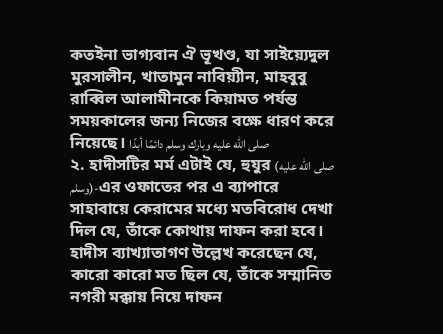কতইনা ভাগ্যবান ঐ ভূখণ্ড, যা সাইয়্যেদুল মুরসালীন, খাতামুন নাবিয়্যীন, মাহবুবু রাব্বিল আলামীনকে কিয়ামত পর্যন্ত সময়কালের জন্য নিজের বক্ষে ধারণ করে নিয়েছে। صلى الله عليه وبارك وسلم دائمًا أبدًا
২. হাদীসটির মর্ম এটাই যে, হুযুর (صلى الله عليه وسلم)-এর ওফাতের পর এ ব্যাপারে সাহাবায়ে কেরামের মধ্যে মতবিরোধ দেখা দিল যে, তাঁকে কোথায় দাফন করা হবে। হাদীস ব্যাখ্যাতাগণ উল্লেখ করেছেন যে, কারো কারো মত ছিল যে, তাঁকে সম্মানিত নগরী মক্কায় নিয়ে দাফন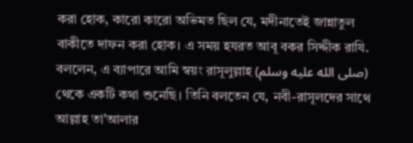করা হোক, কারো কারো অভিমত ছিল যে, মদীনাতেই জান্নাতুল বাকীতে দাফন করা হোক। এ সময় হযরত আবূ বকর সিদ্দীক রাযি. বললেন, এ ব্যাপারে আমি স্বয়ং রাসূলুল্লাহ (صلى الله عليه وسلم) থেকে একটি কথা শুনেছি। তিনি বলতেন যে, নবী-রাসূলদের সাথে আল্লাহ তা'আলার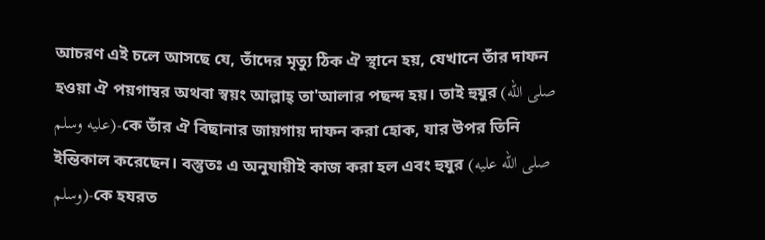আচরণ এই চলে আসছে যে, তাঁদের মৃত্যু ঠিক ঐ স্থানে হয়, যেখানে তাঁর দাফন হওয়া ঐ পয়গাম্বর অথবা স্বয়ং আল্লাহ্ তা'আলার পছন্দ হয়। তাই হুযুর (صلى الله عليه وسلم)-কে তাঁর ঐ বিছানার জায়গায় দাফন করা হোক, যার উপর তিনি ইন্তিকাল করেছেন। বস্তুতঃ এ অনুযায়ীই কাজ করা হল এবং হুযুর (صلى الله عليه وسلم)-কে হযরত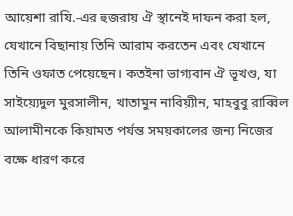আয়েশা রাযি.-এর হুজরায় ঐ স্থানেই দাফন করা হল, যেখানে বিছানায় তিনি আরাম করতেন এবং যেখানে তিনি ওফাত পেয়েছেন। কতইনা ভাগ্যবান ঐ ভূখণ্ড, যা সাইয়্যেদুল মুরসালীন, খাতামুন নাবিয়্যীন, মাহবুবু রাব্বিল আলামীনকে কিয়ামত পর্যন্ত সময়কালের জন্য নিজের বক্ষে ধারণ করে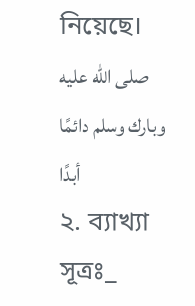নিয়েছে। صلى الله عليه وبارك وسلم دائمًا أبدًا
২. ব্যাখ্যা সূত্রঃ_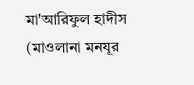মা'আরিফুল হাদীস (মাওলানা মনযূর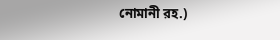নোমানী রহ.)